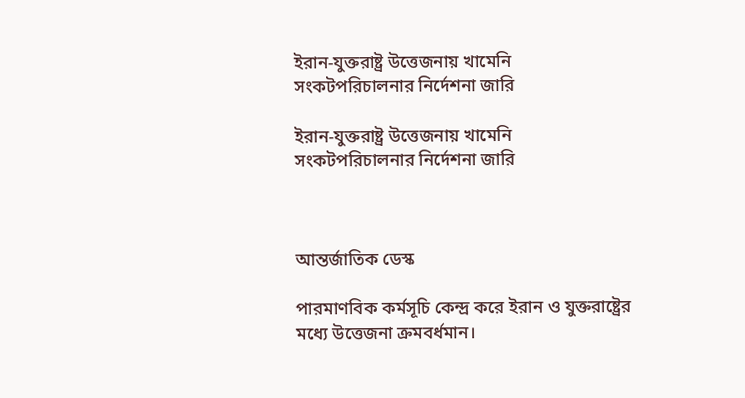ইরান-যুক্তরাষ্ট্র উত্তেজনায় খামেনি সংকটপরিচালনার নির্দেশনা জারি

ইরান-যুক্তরাষ্ট্র উত্তেজনায় খামেনি সংকটপরিচালনার নির্দেশনা জারি



আন্তর্জাতিক ডেস্ক

পারমাণবিক কর্মসূচি কেন্দ্র করে ইরান ও যুক্তরাষ্ট্রের মধ্যে উত্তেজনা ক্রমবর্ধমান।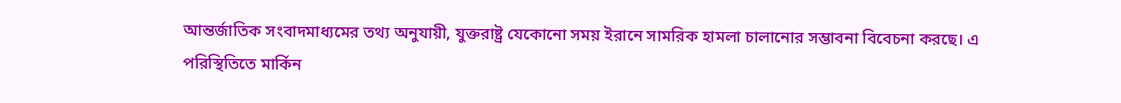আন্তর্জাতিক সংবাদমাধ্যমের তথ্য অনুযায়ী, যুক্তরাষ্ট্র যেকোনো সময় ইরানে সামরিক হামলা চালানোর সম্ভাবনা বিবেচনা করছে। এ পরিস্থিতিতে মার্কিন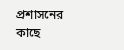প্রশাসনের কাছে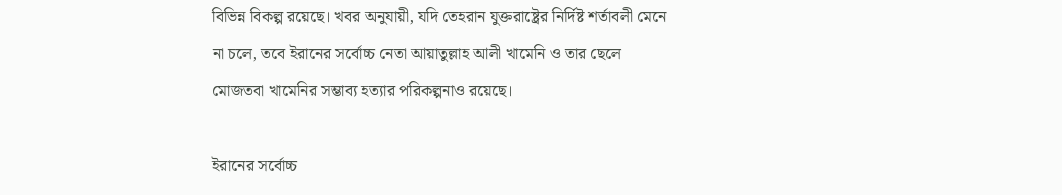বিভিন্ন বিকল্প রয়েছে। খবর অনুযায়ী, যদি তেহরান যুক্তরাষ্ট্রের নির্দিষ্ট শর্তাবলী মেনে না চলে, তবে ইরানের সর্বোচ্চ নেতা আয়াতুল্লাহ আলী খামেনি ও তার ছেলে মোজতবা খামেনির সম্ভাব্য হত্যার পরিকল্পনাও রয়েছে।

ইরানের সর্বোচ্চ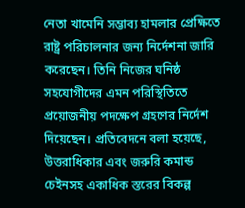নেতা খামেনি সম্ভাব্য হামলার প্রেক্ষিতে রাষ্ট্র পরিচালনার জন্য নির্দেশনা জারি করেছেন। তিনি নিজের ঘনিষ্ঠ সহযোগীদের এমন পরিস্থিতিতে প্রয়োজনীয় পদক্ষেপ গ্রহণের নির্দেশ দিয়েছেন। প্রতিবেদনে বলা হয়েছে, উত্তরাধিকার এবং জরুরি কমান্ড চেইনসহ একাধিক স্তরের বিকল্প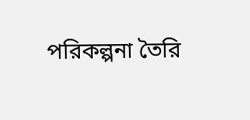পরিকল্পনা তৈরি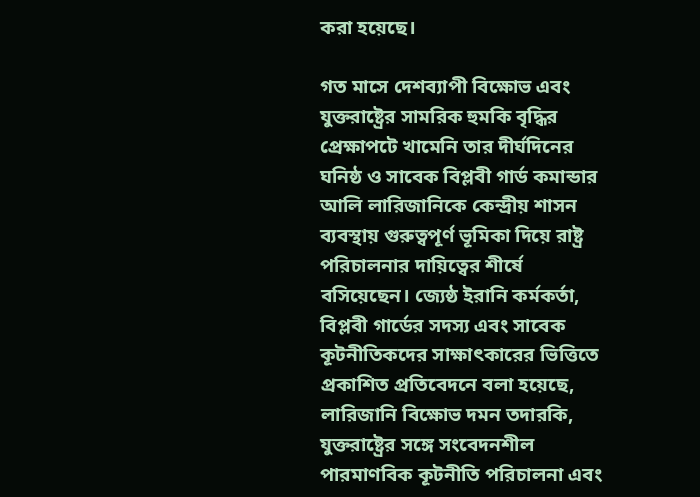করা হয়েছে।

গত মাসে দেশব্যাপী বিক্ষোভ এবং যুক্তরাষ্ট্রের সামরিক হুমকি বৃদ্ধির প্রেক্ষাপটে খামেনি তার দীর্ঘদিনের ঘনিষ্ঠ ও সাবেক বিপ্লবী গার্ড কমান্ডার আলি লারিজানিকে কেন্দ্রীয় শাসন ব্যবস্থায় গুরুত্বপূর্ণ ভূমিকা দিয়ে রাষ্ট্র পরিচালনার দায়িত্বের শীর্ষে বসিয়েছেন। জ্যেষ্ঠ ইরানি কর্মকর্তা, বিপ্লবী গার্ডের সদস্য এবং সাবেক কূটনীতিকদের সাক্ষাৎকারের ভিত্তিতে প্রকাশিত প্রতিবেদনে বলা হয়েছে, লারিজানি বিক্ষোভ দমন তদারকি, যুক্তরাষ্ট্রের সঙ্গে সংবেদনশীল পারমাণবিক কূটনীতি পরিচালনা এবং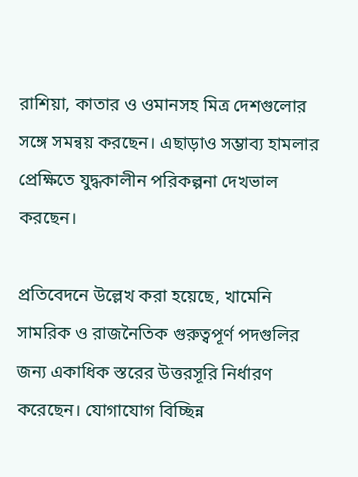রাশিয়া, কাতার ও ওমানসহ মিত্র দেশগুলোর সঙ্গে সমন্বয় করছেন। এছাড়াও সম্ভাব্য হামলার প্রেক্ষিতে যুদ্ধকালীন পরিকল্পনা দেখভাল করছেন।

প্রতিবেদনে উল্লেখ করা হয়েছে, খামেনি সামরিক ও রাজনৈতিক গুরুত্বপূর্ণ পদগুলির জন্য একাধিক স্তরের উত্তরসূরি নির্ধারণ করেছেন। যোগাযোগ বিচ্ছিন্ন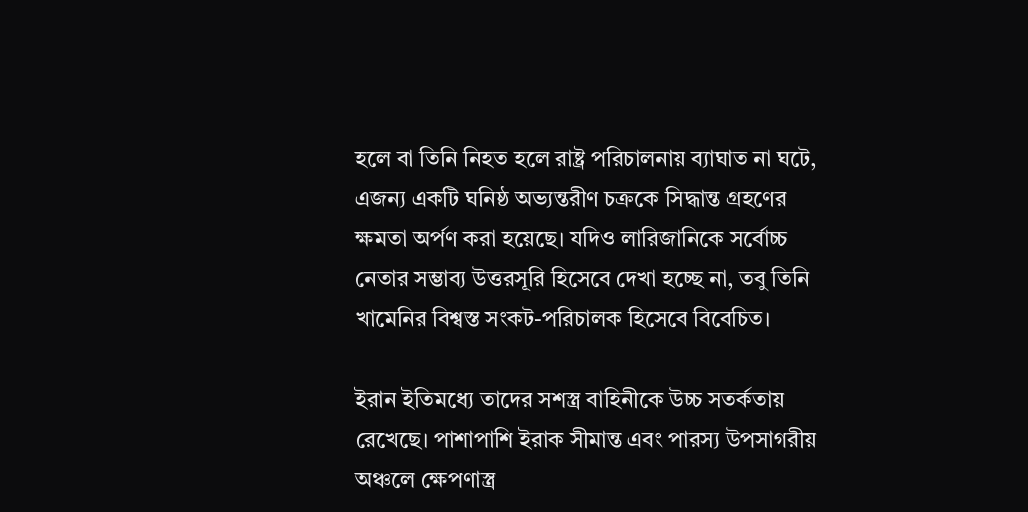হলে বা তিনি নিহত হলে রাষ্ট্র পরিচালনায় ব্যাঘাত না ঘটে, এজন্য একটি ঘনিষ্ঠ অভ্যন্তরীণ চক্রকে সিদ্ধান্ত গ্রহণের ক্ষমতা অর্পণ করা হয়েছে। যদিও লারিজানিকে সর্বোচ্চ নেতার সম্ভাব্য উত্তরসূরি হিসেবে দেখা হচ্ছে না, তবু তিনি খামেনির বিশ্বস্ত সংকট-পরিচালক হিসেবে বিবেচিত।

ইরান ইতিমধ্যে তাদের সশস্ত্র বাহিনীকে উচ্চ সতর্কতায় রেখেছে। পাশাপাশি ইরাক সীমান্ত এবং পারস্য উপসাগরীয় অঞ্চলে ক্ষেপণাস্ত্র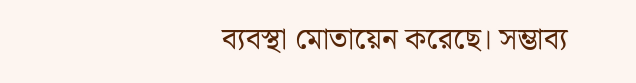ব্যবস্থা মোতায়েন করেছে। সম্ভাব্য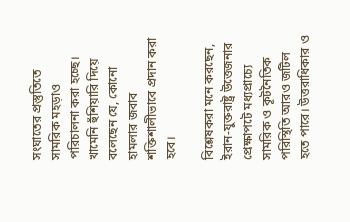সংঘাতের প্রস্তুতিতে সামরিক মহড়াও পরিচালনা করা হচ্ছে। খামেনি হুঁশিয়ারি দিয়ে বলেছেন যে, কোনো হামলার জবাব শক্তিশালীভাবে প্রদান করা হবে।

বিশ্লেষকরা মনে করছেন, ইরান-যুক্তরাষ্ট্র উত্তেজনার প্রেক্ষাপটে মধ্যপ্রাচ্যে সামরিক ও কূটনৈতিক পরিস্থিতি আরও জটিল হতে পারে। উত্তরাধিকার ও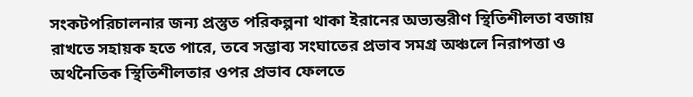সংকটপরিচালনার জন্য প্রস্তুত পরিকল্পনা থাকা ইরানের অভ্যন্তরীণ স্থিতিশীলতা বজায় রাখতে সহায়ক হতে পারে, তবে সম্ভাব্য সংঘাতের প্রভাব সমগ্র অঞ্চলে নিরাপত্তা ও অর্থনৈতিক স্থিতিশীলতার ওপর প্রভাব ফেলতে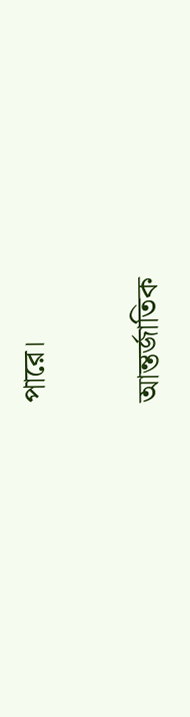পারে।

আন্তর্জাতিক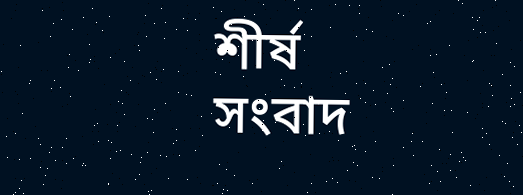শীর্ষ সংবাদ